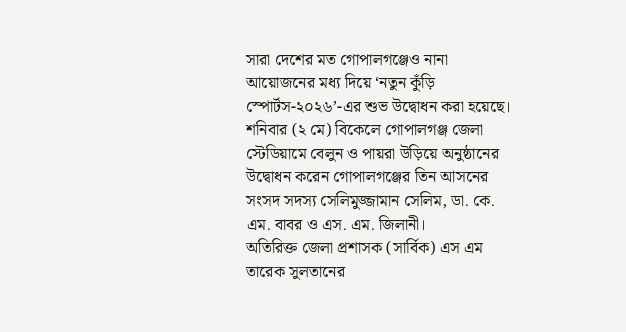সারা দেশের মত গোপালগঞ্জেও নানা আয়োজনের মধ্য দিয়ে ‘নতুন কুঁড়ি স্পোর্টস-২০২৬’-এর শুভ উদ্বোধন করা হয়েছে।
শনিবার (২ মে) বিকেলে গোপালগঞ্জ জেলা স্টেডিয়ামে বেলুন ও পায়রা উড়িয়ে অনুষ্ঠানের উদ্বোধন করেন গোপালগঞ্জের তিন আসনের সংসদ সদস্য সেলিমুজ্জামান সেলিম, ডা. কে. এম. বাবর ও এস. এম. জিলানী।
অতিরিক্ত জেলা প্রশাসক (সার্বিক) এস এম তারেক সুলতানের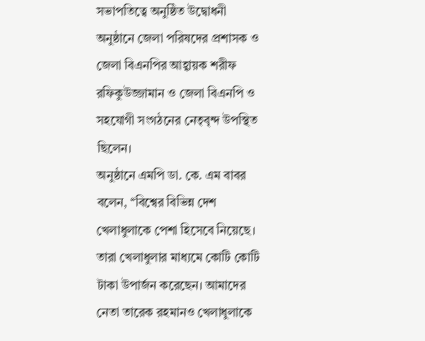সভাপতিত্বে অনুষ্ঠিত উদ্বোধনী অনুষ্ঠানে জেলা পরিষদের প্রশাসক ও জেলা বিএনপির আহ্বায়ক শরীফ রফিকুউজ্জামান ও জেলা বিএনপি ও সহযোগী সংগঠনের নেতৃবৃন্দ উপস্থিত ছিলেন।
অনুষ্ঠানে এমপি ডা. কে. এম বাবর বলেন, ‘‘বিশ্বের বিভিন্ন দেশ খেলাধুলাকে পেশা হিসেবে নিয়েছে। তারা খেলাধুলার মাধ্যমে কোটি কোটি টাকা উপার্জন করেছেন। আমাদের নেতা তারেক রহমানও খেলাধুলাকে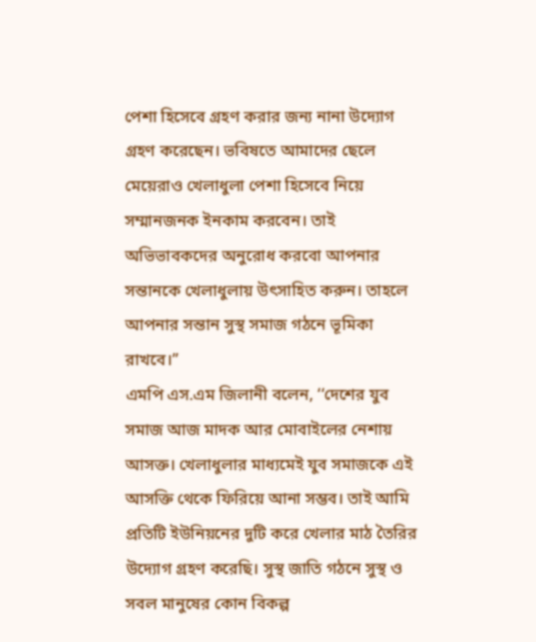পেশা হিসেবে গ্রহণ করার জন্য নানা উদ্যোগ গ্রহণ করেছেন। ভবিষতে আমাদের ছেলে মেয়েরাও খেলাধুলা পেশা হিসেবে নিয়ে সম্মানজনক ইনকাম করবেন। তাই অভিভাবকদের অনুরোধ করবো আপনার সন্তানকে খেলাধুলায় উৎসাহিত করুন। তাহলে আপনার সন্তান সুস্থ সমাজ গঠনে ভূমিকা রাখবে।’’
এমপি এস.এম জিলানী বলেন, ‘‘দেশের যুব সমাজ আজ মাদক আর মোবাইলের নেশায় আসক্ত। খেলাধুলার মাধ্যমেই যুব সমাজকে এই আসক্তি থেকে ফিরিয়ে আনা সম্ভব। তাই আমি প্রতিটি ইউনিয়নের দুটি করে খেলার মাঠ তৈরির উদ্যোগ গ্রহণ করেছি। সুস্থ জাতি গঠনে সুস্থ ও সবল মানুষের কোন বিকল্প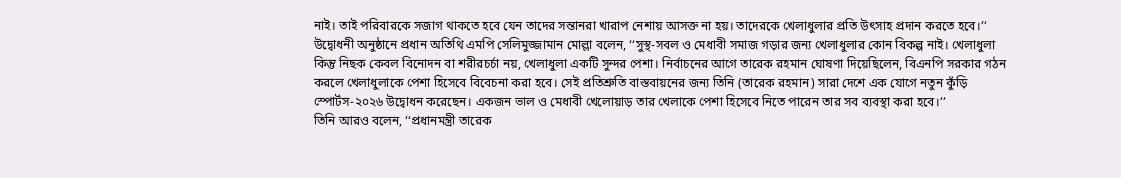নাই। তাই পরিবারকে সজাগ থাকতে হবে যেন তাদের সন্তানরা খারাপ নেশায় আসক্ত না হয়। তাদেরকে খেলাধুলার প্রতি উৎসাহ প্রদান করতে হবে।’’
উদ্বোধনী অনুষ্ঠানে প্রধান অতিথি এমপি সেলিমুজ্জামান মোল্লা বলেন, ‘‘সুস্থ-সবল ও মেধাবী সমাজ গড়ার জন্য খেলাধুলার কোন বিকল্প নাই। খেলাধুলা কিন্তু নিছক কেবল বিনোদন বা শরীরচর্চা নয়, খেলাধুলা একটি সুন্দর পেশা। নির্বাচনের আগে তারেক রহমান ঘোষণা দিয়েছিলেন, বিএনপি সরকার গঠন করলে খেলাধুলাকে পেশা হিসেবে বিবেচনা করা হবে। সেই প্রতিশ্রুতি বাস্তবায়নের জন্য তিনি (তারেক রহমান) সারা দেশে এক যোগে নতুন কুঁড়ি স্পোর্টস-২০২৬ উদ্বোধন করেছেন। একজন ভাল ও মেধাবী খেলোয়াড় তার খেলাকে পেশা হিসেবে নিতে পারেন তার সব ব্যবস্থা করা হবে।’’
তিনি আরও বলেন, ‘‘প্রধানমন্ত্রী তারেক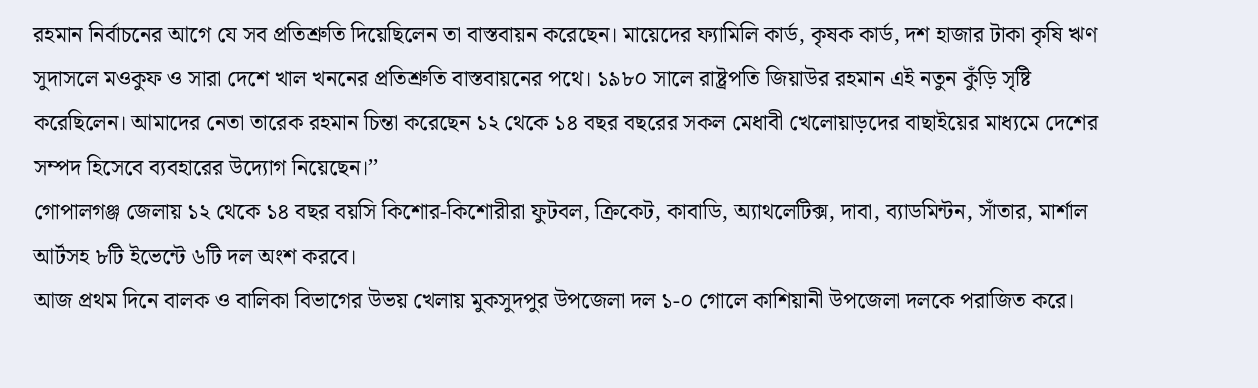রহমান নির্বাচনের আগে যে সব প্রতিশ্রুতি দিয়েছিলেন তা বাস্তবায়ন করেছেন। মায়েদের ফ্যামিলি কার্ড, কৃষক কার্ড, দশ হাজার টাকা কৃষি ঋণ সুদাসলে মওকুফ ও সারা দেশে খাল খননের প্রতিশ্রুতি বাস্তবায়নের পথে। ১৯৮০ সালে রাষ্ট্রপতি জিয়াউর রহমান এই নতুন কুঁড়ি সৃষ্টি করেছিলেন। আমাদের নেতা তারেক রহমান চিন্তা করেছেন ১২ থেকে ১৪ বছর বছরের সকল মেধাবী খেলোয়াড়দের বাছাইয়ের মাধ্যমে দেশের সম্পদ হিসেবে ব্যবহারের উদ্যোগ নিয়েছেন।’’
গোপালগঞ্জ জেলায় ১২ থেকে ১৪ বছর বয়সি কিশোর-কিশোরীরা ফুটবল, ক্রিকেট, কাবাডি, অ্যাথলেটিক্স, দাবা, ব্যাডমিন্টন, সাঁতার, মার্শাল আর্টসহ ৮টি ইভেন্টে ৬টি দল অংশ করবে।
আজ প্রথম দিনে বালক ও বালিকা বিভাগের উভয় খেলায় মুকসুদপুর উপজেলা দল ১-০ গোলে কাশিয়ানী উপজেলা দলকে পরাজিত করে।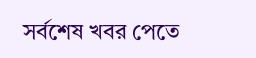সর্বশেষ খবর পেতে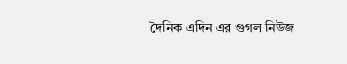দৈনিক এদিন এর গুগল নিউজ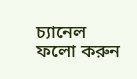চ্যানেল ফলো করুন